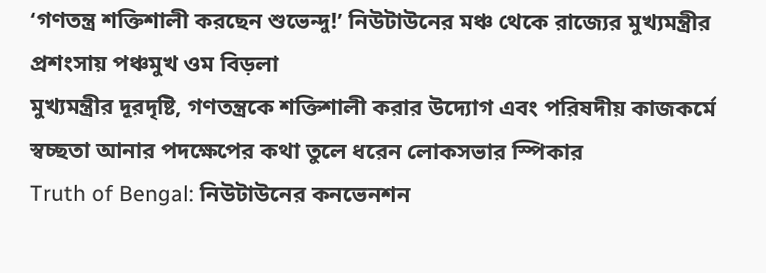‘গণতন্ত্র শক্তিশালী করছেন শুভেন্দু!’ নিউটাউনের মঞ্চ থেকে রাজ্যের মুখ্যমন্ত্রীর প্রশংসায় পঞ্চমুখ ওম বিড়লা
মুখ্যমন্ত্রীর দূরদৃষ্টি, গণতন্ত্রকে শক্তিশালী করার উদ্যোগ এবং পরিষদীয় কাজকর্মে স্বচ্ছতা আনার পদক্ষেপের কথা তুলে ধরেন লোকসভার স্পিকার
Truth of Bengal: নিউটাউনের কনভেনশন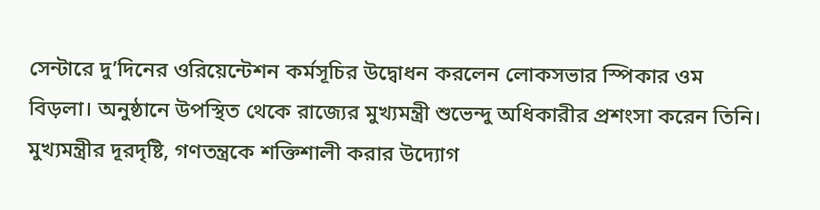সেন্টারে দু’দিনের ওরিয়েন্টেশন কর্মসূচির উদ্বোধন করলেন লোকসভার স্পিকার ওম বিড়লা। অনুষ্ঠানে উপস্থিত থেকে রাজ্যের মুখ্যমন্ত্রী শুভেন্দু অধিকারীর প্রশংসা করেন তিনি। মুখ্যমন্ত্রীর দূরদৃষ্টি, গণতন্ত্রকে শক্তিশালী করার উদ্যোগ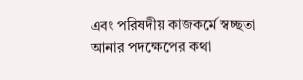এবং পরিষদীয় কাজকর্মে স্বচ্ছতা আনার পদক্ষেপের কথা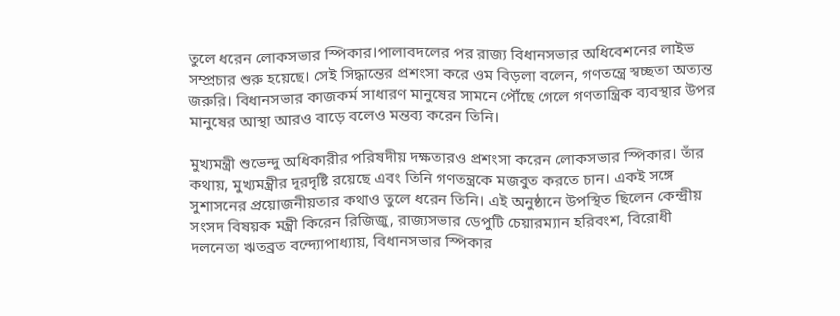তুলে ধরেন লোকসভার স্পিকার।পালাবদলের পর রাজ্য বিধানসভার অধিবেশনের লাইভ সম্প্রচার শুরু হয়েছে। সেই সিদ্ধান্তের প্রশংসা করে ওম বিড়লা বলেন, গণতন্ত্রে স্বচ্ছতা অত্যন্ত জরুরি। বিধানসভার কাজকর্ম সাধারণ মানুষের সামনে পৌঁছে গেলে গণতান্ত্রিক ব্যবস্থার উপর মানুষের আস্থা আরও বাড়ে বলেও মন্তব্য করেন তিনি।

মুখ্যমন্ত্রী শুভেন্দু অধিকারীর পরিষদীয় দক্ষতারও প্রশংসা করেন লোকসভার স্পিকার। তাঁর কথায়, মুখ্যমন্ত্রীর দূরদৃষ্টি রয়েছে এবং তিনি গণতন্ত্রকে মজবুত করতে চান। একই সঙ্গে সুশাসনের প্রয়োজনীয়তার কথাও তুলে ধরেন তিনি। এই অনুষ্ঠানে উপস্থিত ছিলেন কেন্দ্রীয় সংসদ বিষয়ক মন্ত্রী কিরেন রিজিজু, রাজ্যসভার ডেপুটি চেয়ারম্যান হরিবংশ, বিরোধী দলনেতা ঋতব্রত বন্দ্যোপাধ্যায়, বিধানসভার স্পিকার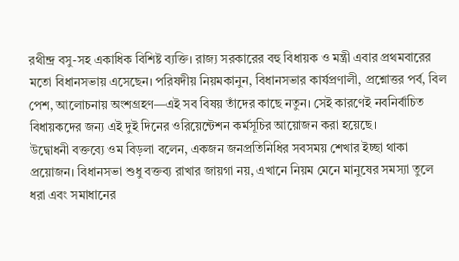রথীন্দ্র বসু-সহ একাধিক বিশিষ্ট ব্যক্তি। রাজ্য সরকারের বহু বিধায়ক ও মন্ত্রী এবার প্রথমবারের মতো বিধানসভায় এসেছেন। পরিষদীয় নিয়মকানুন, বিধানসভার কার্যপ্রণালী, প্রশ্নোত্তর পর্ব, বিল পেশ, আলোচনায় অংশগ্রহণ—এই সব বিষয় তাঁদের কাছে নতুন। সেই কারণেই নবনির্বাচিত বিধায়কদের জন্য এই দুই দিনের ওরিয়েন্টেশন কর্মসূচির আয়োজন করা হয়েছে।
উদ্বোধনী বক্তব্যে ওম বিড়লা বলেন, একজন জনপ্রতিনিধির সবসময় শেখার ইচ্ছা থাকা প্রয়োজন। বিধানসভা শুধু বক্তব্য রাখার জায়গা নয়, এখানে নিয়ম মেনে মানুষের সমস্যা তুলে ধরা এবং সমাধানের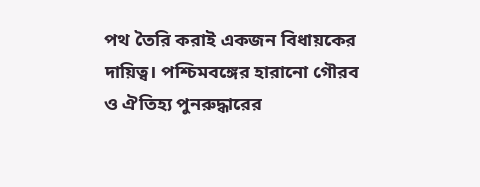পথ তৈরি করাই একজন বিধায়কের দায়িত্ব। পশ্চিমবঙ্গের হারানো গৌরব ও ঐতিহ্য পুনরুদ্ধারের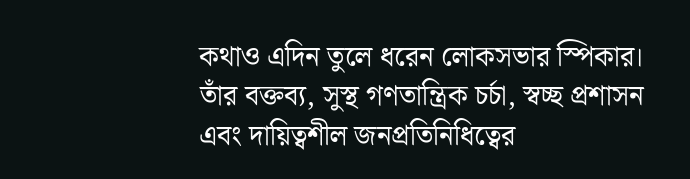কথাও এদিন তুলে ধরেন লোকসভার স্পিকার। তাঁর বক্তব্য, সুস্থ গণতান্ত্রিক চর্চা, স্বচ্ছ প্রশাসন এবং দায়িত্বশীল জনপ্রতিনিধিত্বের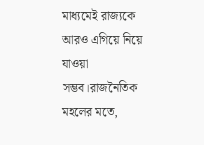মাধ্যমেই রাজ্যকে আরও এগিয়ে নিয়ে যাওয়া সম্ভব।রাজনৈতিক মহলের মতে,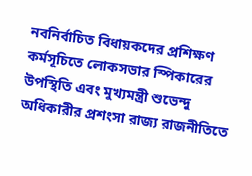নবনির্বাচিত বিধায়কদের প্রশিক্ষণ কর্মসূচিতে লোকসভার স্পিকারের উপস্থিতি এবং মুখ্যমন্ত্রী শুভেন্দু অধিকারীর প্রশংসা রাজ্য রাজনীতিতে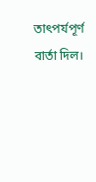তাৎপর্যপূর্ণ বার্তা দিল।